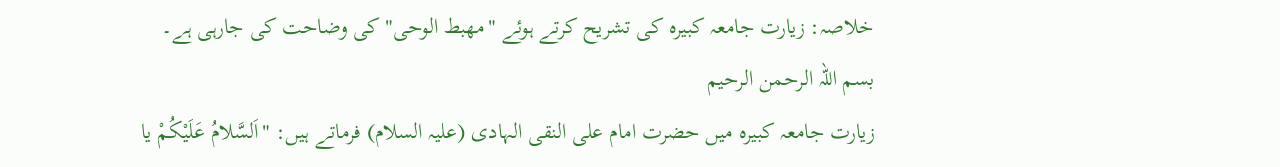خلاصہ: زیارت جامعہ کبیرہ کی تشریح کرتے ہوئے "مھبط الوحی" کی وضاحت کی جارہی ہے۔
بسم اللہ الرحمن الرحیم
زیارت جامعہ کبیرہ میں حضرت امام علی النقی الہادی (علیہ السلام) فرماتے ہیں: "اَلسَّلامُ عَلَيْكُمْ يا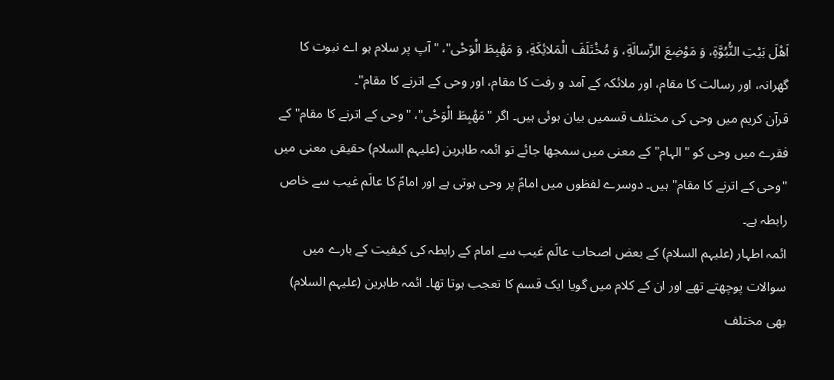اَهْلَ بَيْتِ النُّبُوَّةِ، وَ مَوْضِعَ الرِّسالَةِ، وَ مُخْتَلَفَ الْمَلائِكَةِ، وَ مَهْبِطَ الْوَحْى"، "آپ پر سلام ہو اے نبوت کا گھرانہ، اور رسالت کا مقام، اور ملائکہ کے آمد و رفت کا مقام، اور وحی کے اترنے کا مقام"۔
قرآن کریم میں وحی کی مختلف قسمیں بیان ہوئی ہیں۔ اگر "مَهْبِطَ الْوَحْى"، "وحی کے اترنے کا مقام" کے فقرے میں وحی کو "الہام" کے معنی میں سمجھا جائے تو ائمہ طاہرین (علیہم السلام) حقیقی معنی میں "وحی کے اترنے کا مقام" ہیں۔ دوسرے لفظوں میں امامؑ پر وحی ہوتی ہے اور امامؑ کا عالَم غیب سے خاص رابطہ ہے۔
ائمہ اطہار (علیہم السلام) کے بعض اصحاب عالَم غیب سے امام کے رابطہ کی کیفیت کے بارے میں سوالات پوچھتے تھے اور ان کے کلام میں گویا ایک قسم کا تعجب ہوتا تھا۔ ائمہ طاہرین (علیہم السلام) بھی مختلف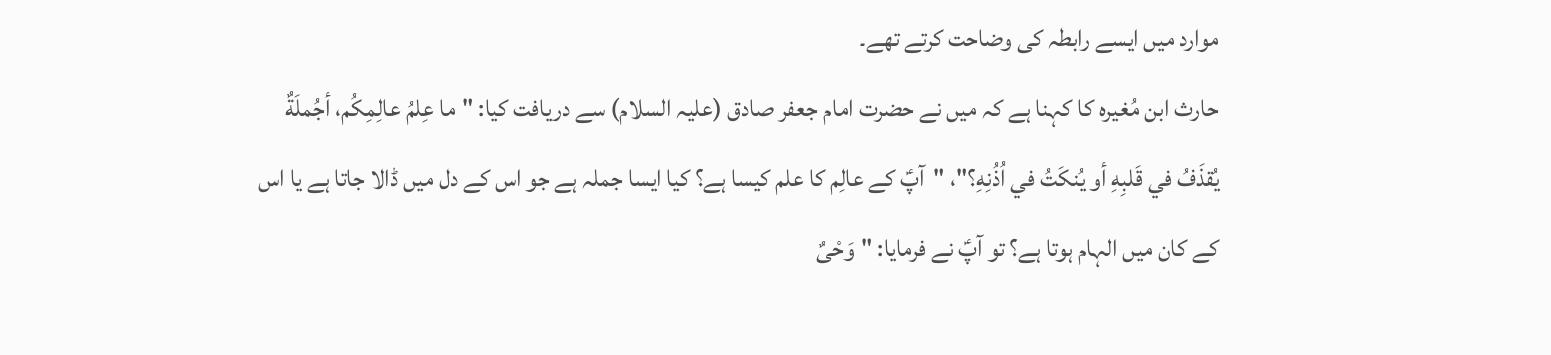موارد میں ایسے رابطہ کی وضاحت کرتے تھے۔
حارث ابن مُغیرہ کا کہنا ہے کہ میں نے حضرت امام جعفر صادق (علیہ السلام) سے دریافت کیا: "ما عِلمُ عالِمِكُم، أجُملَةٌ يُقذَفُ في قَلبِهِ أو يُنكَتُ في اُذُنِهِ؟"، "آپؑ کے عالِم کا علم کیسا ہے؟ کیا ایسا جملہ ہے جو اس کے دل میں ڈالا جاتا ہے یا اس کے کان میں الہام ہوتا ہے؟ تو آپؑ نے فرمایا: "وَحْىٌ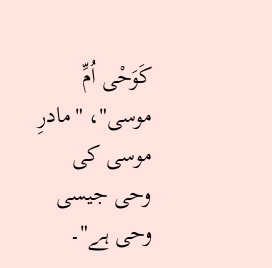كَوَحْى اُمِّ موسى"، "مادرِ موسی کی وحی جیسی وحی ہے"۔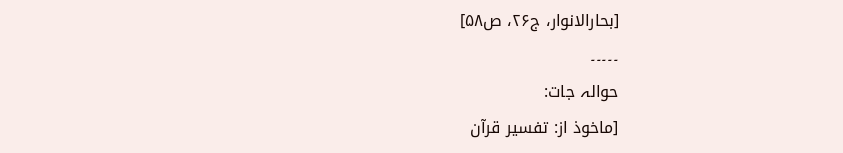[بحارالانوار، ج۲۶، ص۵۸]
۔۔۔۔۔
حوالہ جات:
[ماخوذ از: تفسیر قرآن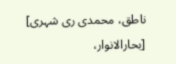ناطق، محمدی ری شہری]
[بحارالانوار،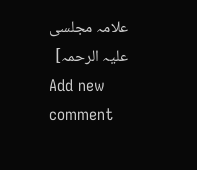علامہ مجلسی علیہ الرحمہ]
Add new comment